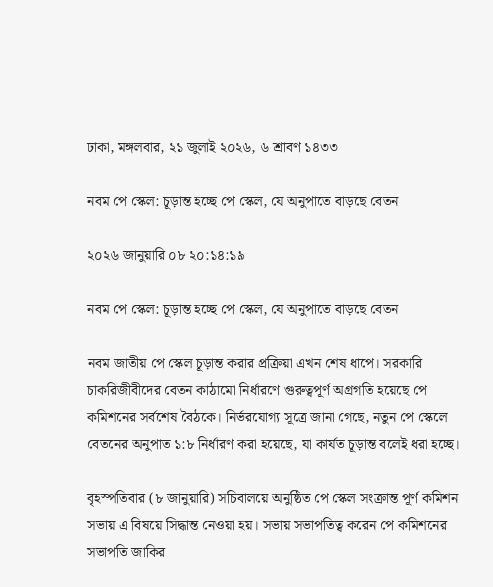ঢাকা, মঙ্গলবার, ২১ জুলাই ২০২৬, ৬ শ্রাবণ ১৪৩৩

নবম পে স্কেল: চূড়ান্ত হচ্ছে পে স্কেল, যে অনুপাতে বাড়ছে বেতন

২০২৬ জানুয়ারি ০৮ ২০:১৪:১৯

নবম পে স্কেল: চূড়ান্ত হচ্ছে পে স্কেল, যে অনুপাতে বাড়ছে বেতন

নবম জাতীয় পে স্কেল চূড়ান্ত করার প্রক্রিয়া এখন শেষ ধাপে। সরকারি চাকরিজীবীদের বেতন কাঠামো নির্ধারণে গুরুত্বপূর্ণ অগ্রগতি হয়েছে পে কমিশনের সর্বশেষ বৈঠকে। নির্ভরযোগ্য সূত্রে জানা গেছে, নতুন পে স্কেলে বেতনের অনুপাত ১:৮ নির্ধারণ করা হয়েছে, যা কার্যত চূড়ান্ত বলেই ধরা হচ্ছে।

বৃহস্পতিবার (৮ জানুয়ারি) সচিবালয়ে অনুষ্ঠিত পে স্কেল সংক্রান্ত পূর্ণ কমিশন সভায় এ বিষয়ে সিদ্ধান্ত নেওয়া হয়। সভায় সভাপতিত্ব করেন পে কমিশনের সভাপতি জাকির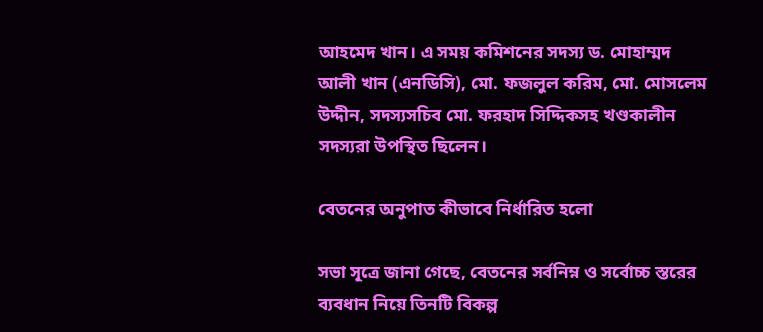আহমেদ খান। এ সময় কমিশনের সদস্য ড. মোহাম্মদ আলী খান (এনডিসি), মো. ফজলুল করিম, মো. মোসলেম উদ্দীন, সদস্যসচিব মো. ফরহাদ সিদ্দিকসহ খণ্ডকালীন সদস্যরা উপস্থিত ছিলেন।

বেতনের অনুপাত কীভাবে নির্ধারিত হলো

সভা সূত্রে জানা গেছে, বেতনের সর্বনিম্ন ও সর্বোচ্চ স্তরের ব্যবধান নিয়ে তিনটি বিকল্প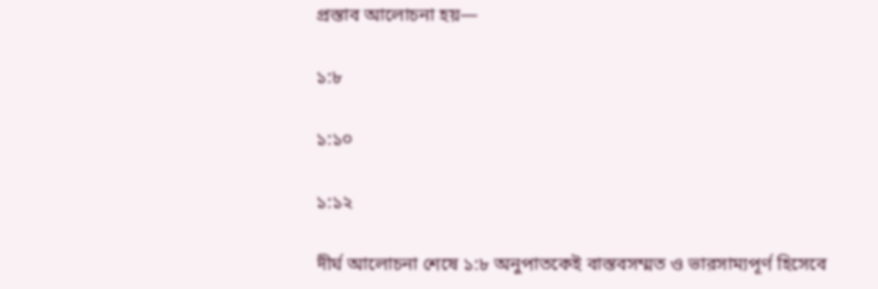প্রস্তাব আলোচনা হয়—

১:৮

১:১০

১:১২

দীর্ঘ আলোচনা শেষে ১:৮ অনুপাতকেই বাস্তবসম্মত ও ভারসাম্যপূর্ণ হিসেবে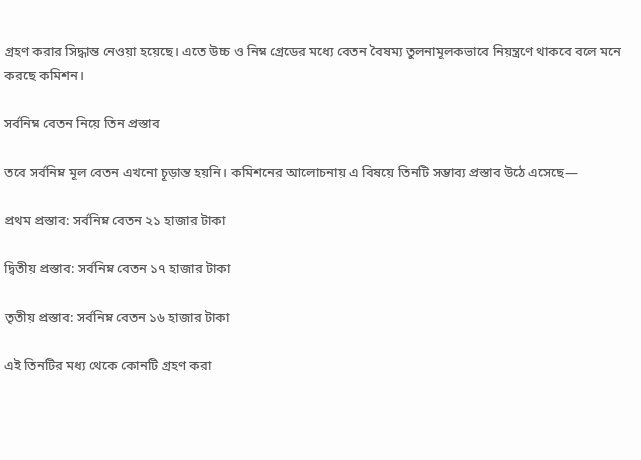গ্রহণ করার সিদ্ধান্ত নেওয়া হয়েছে। এতে উচ্চ ও নিম্ন গ্রেডের মধ্যে বেতন বৈষম্য তুলনামূলকভাবে নিয়ন্ত্রণে থাকবে বলে মনে করছে কমিশন।

সর্বনিম্ন বেতন নিয়ে তিন প্রস্তাব

তবে সর্বনিম্ন মূল বেতন এখনো চূড়ান্ত হয়নি। কমিশনের আলোচনায় এ বিষয়ে তিনটি সম্ভাব্য প্রস্তাব উঠে এসেছে—

প্রথম প্রস্তাব: সর্বনিম্ন বেতন ২১ হাজার টাকা

দ্বিতীয় প্রস্তাব: সর্বনিম্ন বেতন ১৭ হাজার টাকা

তৃতীয় প্রস্তাব: সর্বনিম্ন বেতন ১৬ হাজার টাকা

এই তিনটির মধ্য থেকে কোনটি গ্রহণ করা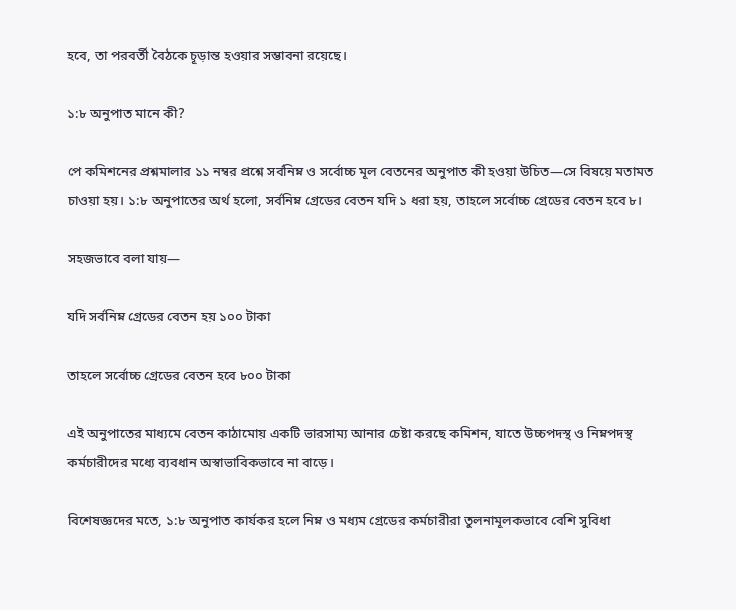হবে, তা পরবর্তী বৈঠকে চূড়ান্ত হওয়ার সম্ভাবনা রয়েছে।

১:৮ অনুপাত মানে কী?

পে কমিশনের প্রশ্নমালার ১১ নম্বর প্রশ্নে সর্বনিম্ন ও সর্বোচ্চ মূল বেতনের অনুপাত কী হওয়া উচিত—সে বিষয়ে মতামত চাওয়া হয়। ১:৮ অনুপাতের অর্থ হলো, সর্বনিম্ন গ্রেডের বেতন যদি ১ ধরা হয়, তাহলে সর্বোচ্চ গ্রেডের বেতন হবে ৮।

সহজভাবে বলা যায়—

যদি সর্বনিম্ন গ্রেডের বেতন হয় ১০০ টাকা

তাহলে সর্বোচ্চ গ্রেডের বেতন হবে ৮০০ টাকা

এই অনুপাতের মাধ্যমে বেতন কাঠামোয় একটি ভারসাম্য আনার চেষ্টা করছে কমিশন, যাতে উচ্চপদস্থ ও নিম্নপদস্থ কর্মচারীদের মধ্যে ব্যবধান অস্বাভাবিকভাবে না বাড়ে।

বিশেষজ্ঞদের মতে, ১:৮ অনুপাত কার্যকর হলে নিম্ন ও মধ্যম গ্রেডের কর্মচারীরা তুলনামূলকভাবে বেশি সুবিধা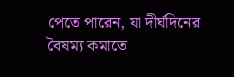পেতে পারেন, যা দীর্ঘদিনের বৈষম্য কমাতে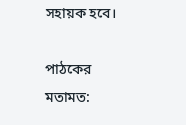সহায়ক হবে।

পাঠকের মতামত: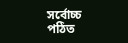সর্বোচ্চ পঠিত